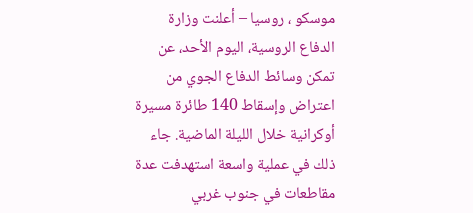موسكو ، روسيا – أعلنت وزارة الدفاع الروسية، اليوم الأحد، عن تمكن وسائط الدفاع الجوي من اعتراض وإسقاط 140 طائرة مسيرة أوكرانية خلال الليلة الماضية. جاء ذلك في عملية واسعة استهدفت عدة مقاطعات في جنوب غربي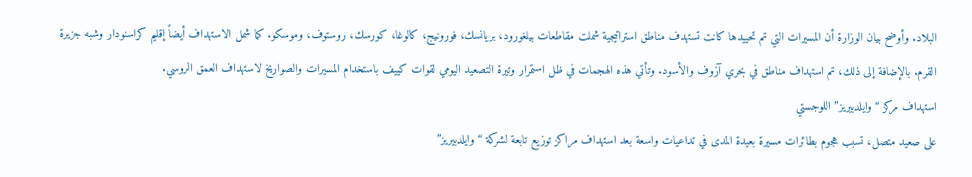البلاد. وأوضح بيان الوزارة أن المسيرات التي تم تحييدها كانت تستهدف مناطق استراتيجية شملت مقاطعات بيلغورود، بريانسك، فورونيج، كالوغا، كورسك، روستوف، وموسكو. كما شمل الاستهداف أيضاً إقليم كراسنودار وشبه جزيرة القرم. بالإضافة إلى ذلك، تم استهداف مناطق في بحري آزوف والأسود. وتأتي هذه الهجمات في ظل استمرار وتيرة التصعيد اليومي لقوات كييف باستخدام المسيرات والصواريخ لاستهداف العمق الروسي.
استهداف مركز “وايلدبيريز” اللوجستي
على صعيد متصل، تسبب هجوم بطائرات مسيرة بعيدة المدى في تداعيات واسعة بعد استهداف مراكز توزيع تابعة لشركة “وايلدبيريز”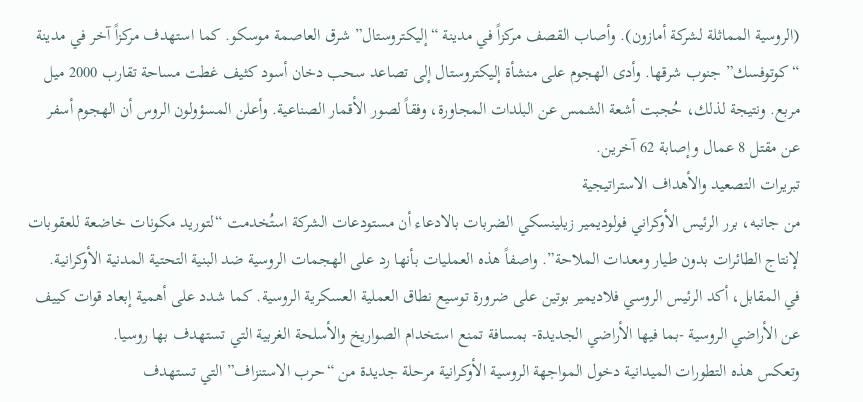(الروسية المماثلة لشركة أمازون). وأصاب القصف مركزاً في مدينة “إليكتروستال” شرق العاصمة موسكو. كما استهدف مركزاً آخر في مدينة “كوتوفسك” جنوب شرقها. وأدى الهجوم على منشأة إليكتروستال إلى تصاعد سحب دخان أسود كثيف غطت مساحة تقارب 2000 ميل مربع. ونتيجة لذلك، حُجبت أشعة الشمس عن البلدات المجاورة، وفقاً لصور الأقمار الصناعية. وأعلن المسؤولون الروس أن الهجوم أسفر عن مقتل 8 عمال وإصابة 62 آخرين.
تبريرات التصعيد والأهداف الاستراتيجية
من جانبه، برر الرئيس الأوكراني فولوديمير زيلينسكي الضربات بالادعاء أن مستودعات الشركة استُخدمت “لتوريد مكونات خاضعة للعقوبات لإنتاج الطائرات بدون طيار ومعدات الملاحة”. واصفاً هذه العمليات بأنها رد على الهجمات الروسية ضد البنية التحتية المدنية الأوكرانية.
في المقابل، أكد الرئيس الروسي فلاديمير بوتين على ضرورة توسيع نطاق العملية العسكرية الروسية. كما شدد على أهمية إبعاد قوات كييف عن الأراضي الروسية -بما فيها الأراضي الجديدة- بمسافة تمنع استخدام الصواريخ والأسلحة الغربية التي تستهدف بها روسيا.
وتعكس هذه التطورات الميدانية دخول المواجهة الروسية الأوكرانية مرحلة جديدة من “حرب الاستنزاف” التي تستهدف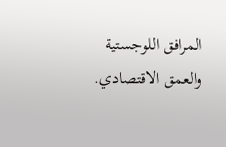المرافق اللوجستية والعمق الاقتصادي.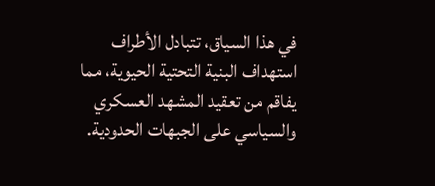في هذا السياق، تتبادل الأطراف استهداف البنية التحتية الحيوية، مما يفاقم من تعقيد المشهد العسكري والسياسي على الجبهات الحدودية.